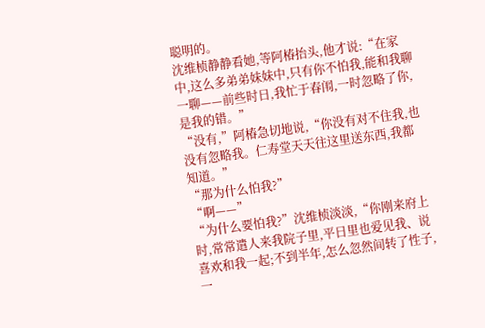聪明的。
沈维桢静静看她,等阿椿抬头,他才说:“在家中,这么多弟弟妹妹中,只有你不怕我,能和我聊一聊——前些时日,我忙于春闱,一时忽略了你,是我的错。”
“没有,”阿椿急切地说,“你没有对不住我,也没有忽略我。仁寿堂天天往这里送东西,我都知道。”
“那为什么怕我?”
“啊——”
“为什么要怕我?”沈维桢淡淡,“你刚来府上时,常常遣人来我院子里,平日里也爱见我、说喜欢和我一起;不到半年,怎么忽然间转了性子,一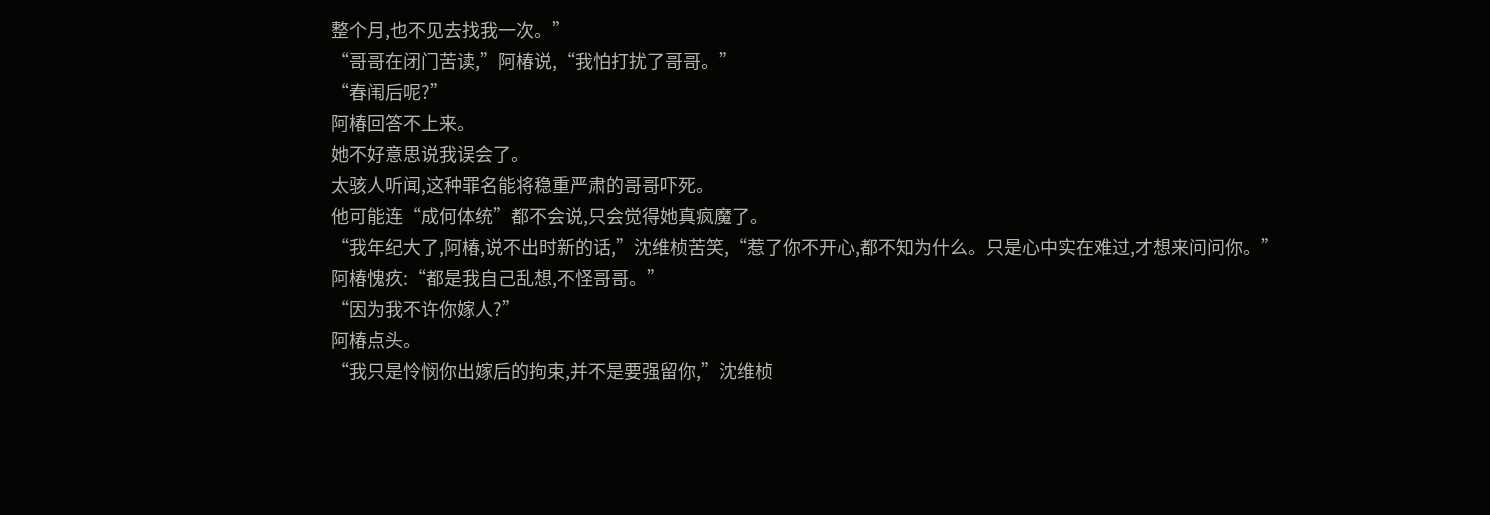整个月,也不见去找我一次。”
“哥哥在闭门苦读,”阿椿说,“我怕打扰了哥哥。”
“春闱后呢?”
阿椿回答不上来。
她不好意思说我误会了。
太骇人听闻,这种罪名能将稳重严肃的哥哥吓死。
他可能连“成何体统”都不会说,只会觉得她真疯魔了。
“我年纪大了,阿椿,说不出时新的话,”沈维桢苦笑,“惹了你不开心,都不知为什么。只是心中实在难过,才想来问问你。”
阿椿愧疚:“都是我自己乱想,不怪哥哥。”
“因为我不许你嫁人?”
阿椿点头。
“我只是怜悯你出嫁后的拘束,并不是要强留你,”沈维桢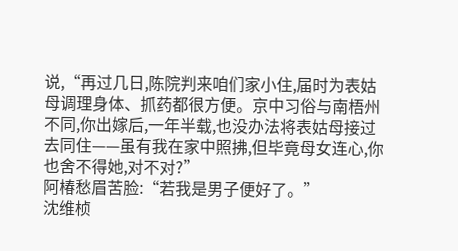说,“再过几日,陈院判来咱们家小住,届时为表姑母调理身体、抓药都很方便。京中习俗与南梧州不同,你出嫁后,一年半载,也没办法将表姑母接过去同住——虽有我在家中照拂,但毕竟母女连心,你也舍不得她,对不对?”
阿椿愁眉苦脸:“若我是男子便好了。”
沈维桢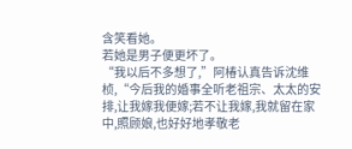含笑看她。
若她是男子便更坏了。
“我以后不多想了,”阿椿认真告诉沈维桢,“今后我的婚事全听老祖宗、太太的安排,让我嫁我便嫁;若不让我嫁,我就留在家中,照顾娘,也好好地孝敬老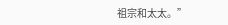祖宗和太太。”